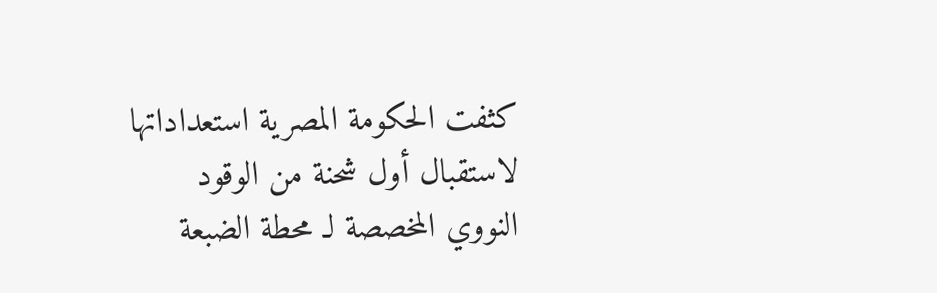كثفت الحكومة المصرية استعداداتها لاستقبال أول شحنة من الوقود النووي المخصصة لـ محطة الضبعة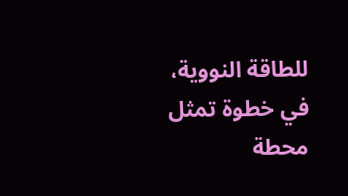للطاقة النووية، في خطوة تمثل محطة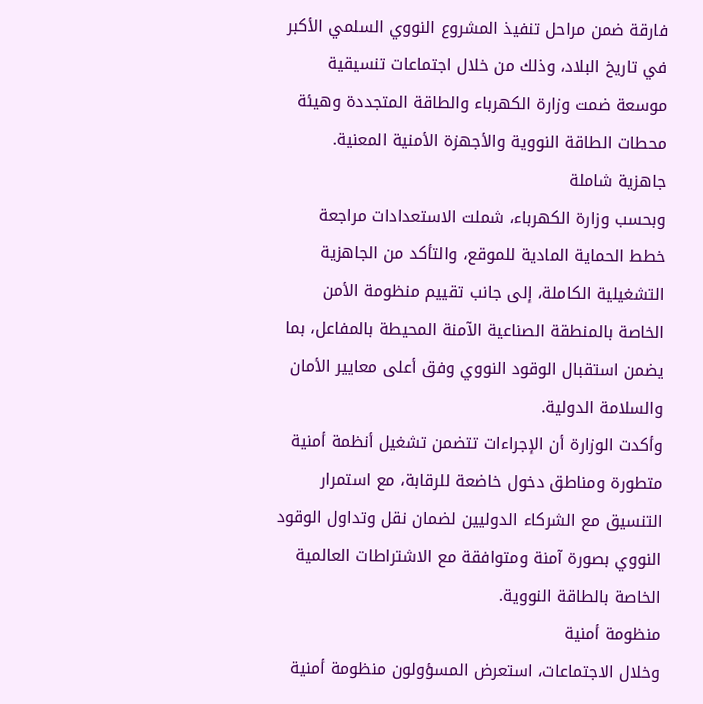فارقة ضمن مراحل تنفيذ المشروع النووي السلمي الأكبر في تاريخ البلاد، وذلك من خلال اجتماعات تنسيقية موسعة ضمت وزارة الكهرباء والطاقة المتجددة وهيئة محطات الطاقة النووية والأجهزة الأمنية المعنية.
جاهزية شاملة
وبحسب وزارة الكهرباء، شملت الاستعدادات مراجعة خطط الحماية المادية للموقع، والتأكد من الجاهزية التشغيلية الكاملة، إلى جانب تقييم منظومة الأمن الخاصة بالمنطقة الصناعية الآمنة المحيطة بالمفاعل، بما يضمن استقبال الوقود النووي وفق أعلى معايير الأمان والسلامة الدولية.
وأكدت الوزارة أن الإجراءات تتضمن تشغيل أنظمة أمنية متطورة ومناطق دخول خاضعة للرقابة، مع استمرار التنسيق مع الشركاء الدوليين لضمان نقل وتداول الوقود النووي بصورة آمنة ومتوافقة مع الاشتراطات العالمية الخاصة بالطاقة النووية.
منظومة أمنية
وخلال الاجتماعات، استعرض المسؤولون منظومة أمنية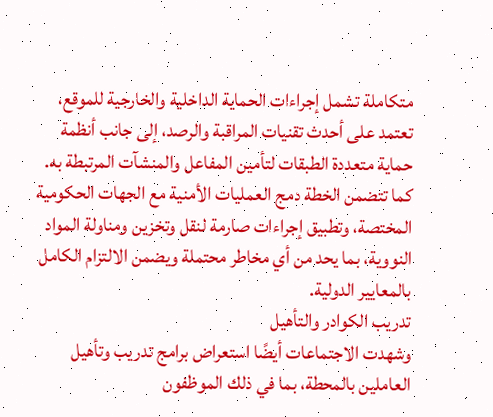متكاملة تشمل إجراءات الحماية الداخلية والخارجية للموقع، تعتمد على أحدث تقنيات المراقبة والرصد، إلى جانب أنظمة حماية متعددة الطبقات لتأمين المفاعل والمنشآت المرتبطة به.
كما تتضمن الخطة دمج العمليات الأمنية مع الجهات الحكومية المختصة، وتطبيق إجراءات صارمة لنقل وتخزين ومناولة المواد النووية، بما يحد من أي مخاطر محتملة ويضمن الالتزام الكامل بالمعايير الدولية.
تدريب الكوادر والتأهيل
وشهدت الاجتماعات أيضًا استعراض برامج تدريب وتأهيل العاملين بالمحطة، بما في ذلك الموظفون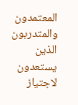المعتمدون والمتدربون الذين يستعدون لاجتياز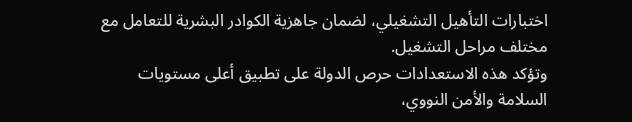اختبارات التأهيل التشغيلي، لضمان جاهزية الكوادر البشرية للتعامل مع مختلف مراحل التشغيل.
وتؤكد هذه الاستعدادات حرص الدولة على تطبيق أعلى مستويات السلامة والأمن النووي،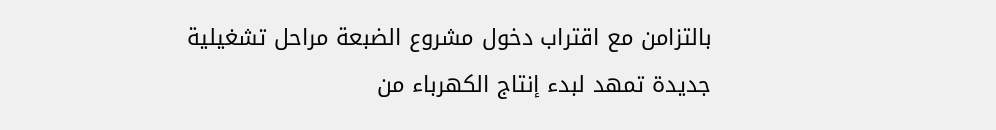بالتزامن مع اقتراب دخول مشروع الضبعة مراحل تشغيلية جديدة تمهد لبدء إنتاج الكهرباء من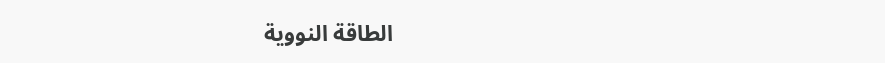الطاقة النووية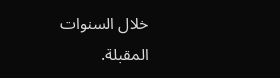خلال السنوات المقبلة.